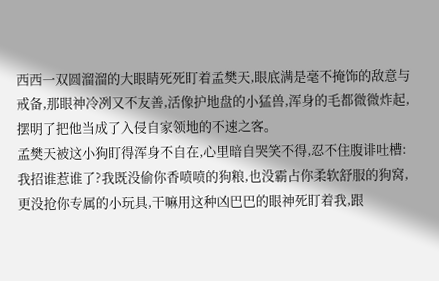西西一双圆溜溜的大眼睛死死盯着孟樊天,眼底满是毫不掩饰的敌意与戒备,那眼神冷冽又不友善,活像护地盘的小猛兽,浑身的毛都微微炸起,摆明了把他当成了入侵自家领地的不速之客。
孟樊天被这小狗盯得浑身不自在,心里暗自哭笑不得,忍不住腹诽吐槽:我招谁惹谁了?我既没偷你香喷喷的狗粮,也没霸占你柔软舒服的狗窝,更没抢你专属的小玩具,干嘛用这种凶巴巴的眼神死盯着我,跟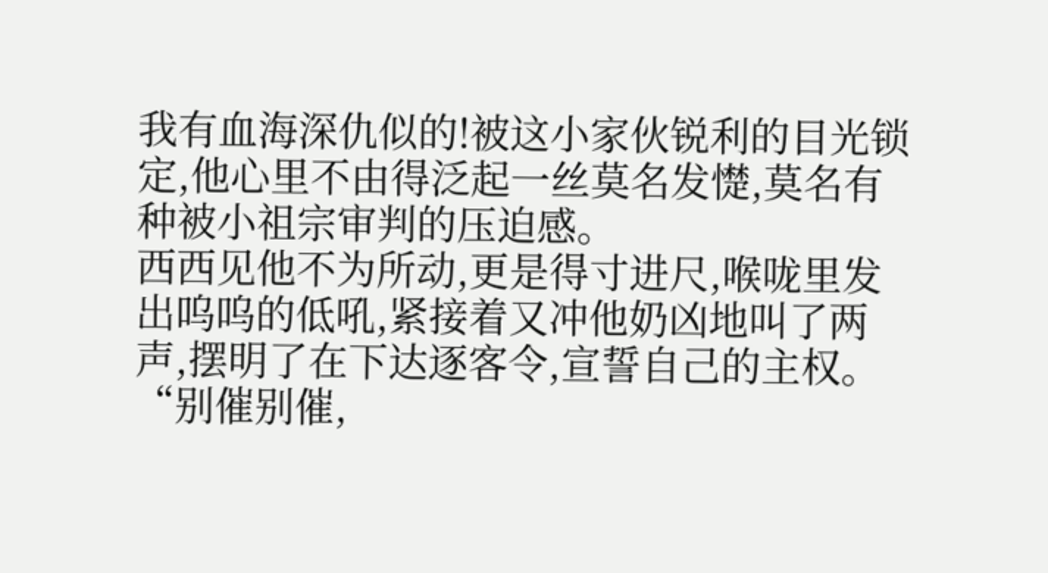我有血海深仇似的!被这小家伙锐利的目光锁定,他心里不由得泛起一丝莫名发憷,莫名有种被小祖宗审判的压迫感。
西西见他不为所动,更是得寸进尺,喉咙里发出呜呜的低吼,紧接着又冲他奶凶地叫了两声,摆明了在下达逐客令,宣誓自己的主权。
“别催别催,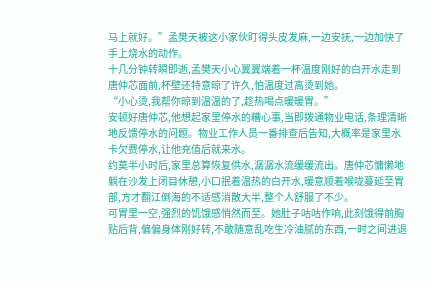马上就好。”孟樊天被这小家伙盯得头皮发麻,一边安抚,一边加快了手上烧水的动作。
十几分钟转瞬即逝,孟樊天小心翼翼端着一杯温度刚好的白开水走到唐仲芯面前,杯壁还特意晾了许久,怕温度过高烫到她。
“小心烫,我帮你晾到温温的了,趁热喝点暖暖胃。”
安顿好唐仲芯,他想起家里停水的糟心事,当即拨通物业电话,条理清晰地反馈停水的问题。物业工作人员一番排查后告知,大概率是家里水卡欠费停水,让他充值后就来水。
约莫半小时后,家里总算恢复供水,潺潺水流缓缓流出。唐仲芯慵懒地躺在沙发上闭目休憩,小口抿着温热的白开水,暖意顺着喉咙蔓延至胃部,方才翻江倒海的不适感消散大半,整个人舒服了不少。
可胃里一空,强烈的饥饿感悄然而至。她肚子咕咕作响,此刻饿得前胸贴后背,偏偏身体刚好转,不敢随意乱吃生冷油腻的东西,一时之间进退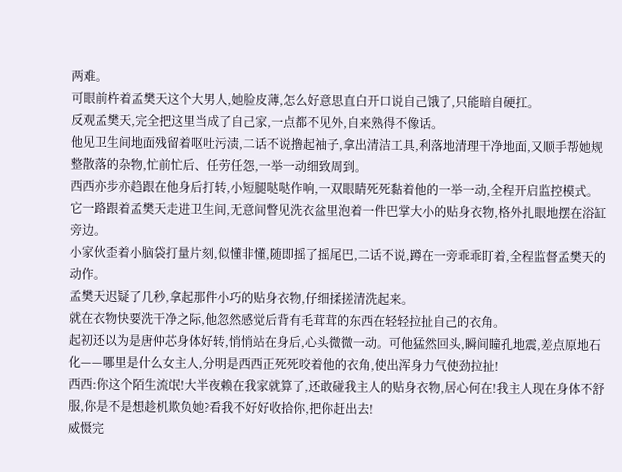两难。
可眼前杵着孟樊天这个大男人,她脸皮薄,怎么好意思直白开口说自己饿了,只能暗自硬扛。
反观孟樊天,完全把这里当成了自己家,一点都不见外,自来熟得不像话。
他见卫生间地面残留着呕吐污渍,二话不说撸起袖子,拿出清洁工具,利落地清理干净地面,又顺手帮她规整散落的杂物,忙前忙后、任劳任怨,一举一动细致周到。
西西亦步亦趋跟在他身后打转,小短腿哒哒作响,一双眼睛死死黏着他的一举一动,全程开启监控模式。
它一路跟着孟樊天走进卫生间,无意间瞥见洗衣盆里泡着一件巴掌大小的贴身衣物,格外扎眼地摆在浴缸旁边。
小家伙歪着小脑袋打量片刻,似懂非懂,随即摇了摇尾巴,二话不说,蹲在一旁乖乖盯着,全程监督孟樊天的动作。
孟樊天迟疑了几秒,拿起那件小巧的贴身衣物,仔细揉搓清洗起来。
就在衣物快要洗干净之际,他忽然感觉后背有毛茸茸的东西在轻轻拉扯自己的衣角。
起初还以为是唐仲芯身体好转,悄悄站在身后,心头微微一动。可他猛然回头,瞬间瞳孔地震,差点原地石化——哪里是什么女主人,分明是西西正死死咬着他的衣角,使出浑身力气使劲拉扯!
西西:你这个陌生流氓!大半夜赖在我家就算了,还敢碰我主人的贴身衣物,居心何在!我主人现在身体不舒服,你是不是想趁机欺负她?看我不好好收拾你,把你赶出去!
威慑完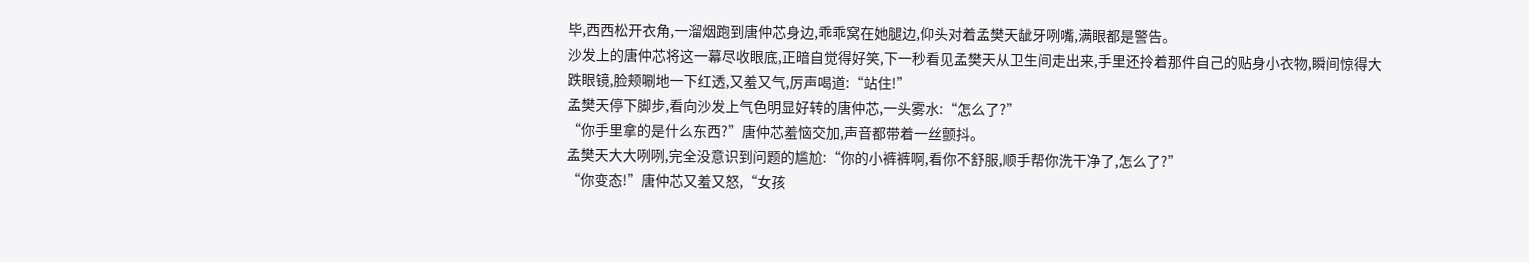毕,西西松开衣角,一溜烟跑到唐仲芯身边,乖乖窝在她腿边,仰头对着孟樊天龇牙咧嘴,满眼都是警告。
沙发上的唐仲芯将这一幕尽收眼底,正暗自觉得好笑,下一秒看见孟樊天从卫生间走出来,手里还拎着那件自己的贴身小衣物,瞬间惊得大跌眼镜,脸颊唰地一下红透,又羞又气,厉声喝道:“站住!”
孟樊天停下脚步,看向沙发上气色明显好转的唐仲芯,一头雾水:“怎么了?”
“你手里拿的是什么东西?”唐仲芯羞恼交加,声音都带着一丝颤抖。
孟樊天大大咧咧,完全没意识到问题的尴尬:“你的小裤裤啊,看你不舒服,顺手帮你洗干净了,怎么了?”
“你变态!”唐仲芯又羞又怒,“女孩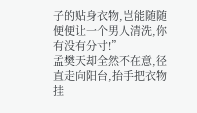子的贴身衣物,岂能随随便便让一个男人清洗,你有没有分寸!”
孟樊天却全然不在意,径直走向阳台,抬手把衣物挂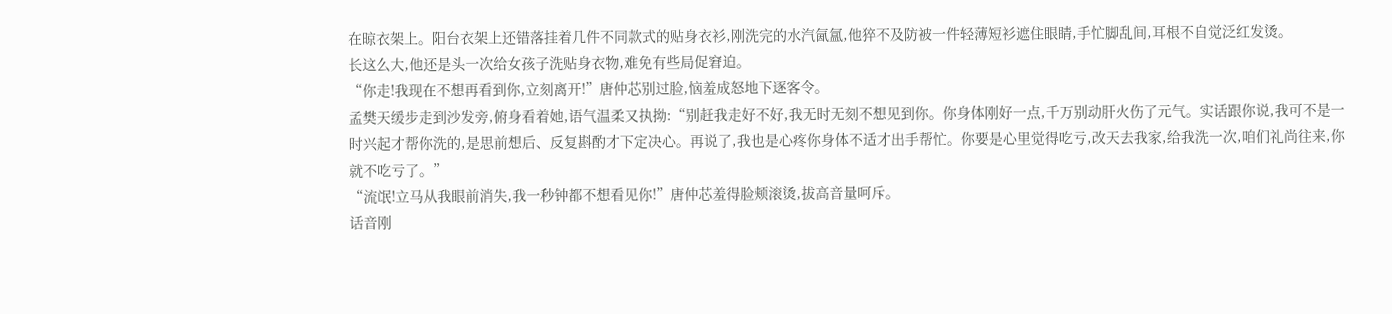在晾衣架上。阳台衣架上还错落挂着几件不同款式的贴身衣衫,刚洗完的水汽氤氲,他猝不及防被一件轻薄短衫遮住眼睛,手忙脚乱间,耳根不自觉泛红发烫。
长这么大,他还是头一次给女孩子洗贴身衣物,难免有些局促窘迫。
“你走!我现在不想再看到你,立刻离开!”唐仲芯别过脸,恼羞成怒地下逐客令。
孟樊天缓步走到沙发旁,俯身看着她,语气温柔又执拗:“别赶我走好不好,我无时无刻不想见到你。你身体刚好一点,千万别动肝火伤了元气。实话跟你说,我可不是一时兴起才帮你洗的,是思前想后、反复斟酌才下定决心。再说了,我也是心疼你身体不适才出手帮忙。你要是心里觉得吃亏,改天去我家,给我洗一次,咱们礼尚往来,你就不吃亏了。”
“流氓!立马从我眼前消失,我一秒钟都不想看见你!”唐仲芯羞得脸颊滚烫,拔高音量呵斥。
话音刚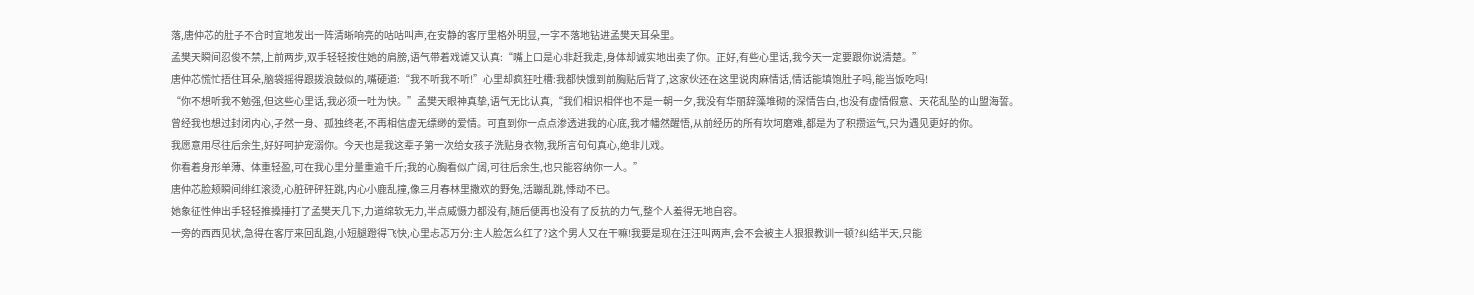落,唐仲芯的肚子不合时宜地发出一阵清晰响亮的咕咕叫声,在安静的客厅里格外明显,一字不落地钻进孟樊天耳朵里。
孟樊天瞬间忍俊不禁,上前两步,双手轻轻按住她的肩膀,语气带着戏谑又认真:“嘴上口是心非赶我走,身体却诚实地出卖了你。正好,有些心里话,我今天一定要跟你说清楚。”
唐仲芯慌忙捂住耳朵,脑袋摇得跟拨浪鼓似的,嘴硬道:“我不听我不听!”心里却疯狂吐槽:我都快饿到前胸贴后背了,这家伙还在这里说肉麻情话,情话能填饱肚子吗,能当饭吃吗!
“你不想听我不勉强,但这些心里话,我必须一吐为快。”孟樊天眼神真挚,语气无比认真,“我们相识相伴也不是一朝一夕,我没有华丽辞藻堆砌的深情告白,也没有虚情假意、天花乱坠的山盟海誓。
曾经我也想过封闭内心,孑然一身、孤独终老,不再相信虚无缥缈的爱情。可直到你一点点渗透进我的心底,我才幡然醒悟,从前经历的所有坎坷磨难,都是为了积攒运气,只为遇见更好的你。
我愿意用尽往后余生,好好呵护宠溺你。今天也是我这辈子第一次给女孩子洗贴身衣物,我所言句句真心,绝非儿戏。
你看着身形单薄、体重轻盈,可在我心里分量重逾千斤;我的心胸看似广阔,可往后余生,也只能容纳你一人。”
唐仲芯脸颊瞬间绯红滚烫,心脏砰砰狂跳,内心小鹿乱撞,像三月春林里撒欢的野兔,活蹦乱跳,悸动不已。
她象征性伸出手轻轻推搡捶打了孟樊天几下,力道绵软无力,半点威慑力都没有,随后便再也没有了反抗的力气,整个人羞得无地自容。
一旁的西西见状,急得在客厅来回乱跑,小短腿蹬得飞快,心里忐忑万分:主人脸怎么红了?这个男人又在干嘛!我要是现在汪汪叫两声,会不会被主人狠狠教训一顿?纠结半天,只能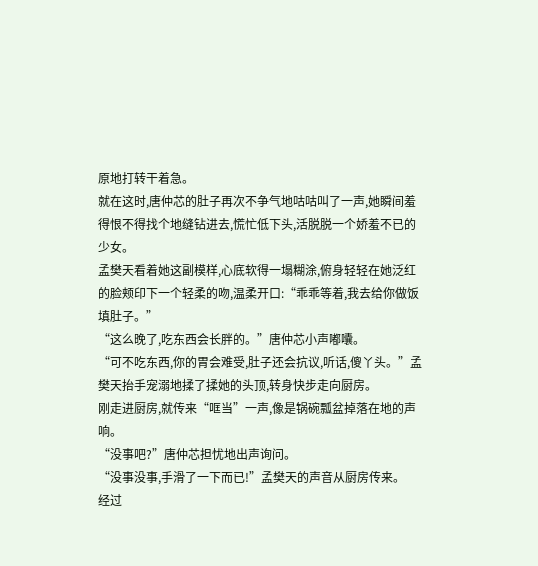原地打转干着急。
就在这时,唐仲芯的肚子再次不争气地咕咕叫了一声,她瞬间羞得恨不得找个地缝钻进去,慌忙低下头,活脱脱一个娇羞不已的少女。
孟樊天看着她这副模样,心底软得一塌糊涂,俯身轻轻在她泛红的脸颊印下一个轻柔的吻,温柔开口:“乖乖等着,我去给你做饭填肚子。”
“这么晚了,吃东西会长胖的。”唐仲芯小声嘟囔。
“可不吃东西,你的胃会难受,肚子还会抗议,听话,傻丫头。”孟樊天抬手宠溺地揉了揉她的头顶,转身快步走向厨房。
刚走进厨房,就传来“哐当”一声,像是锅碗瓢盆掉落在地的声响。
“没事吧?”唐仲芯担忧地出声询问。
“没事没事,手滑了一下而已!”孟樊天的声音从厨房传来。
经过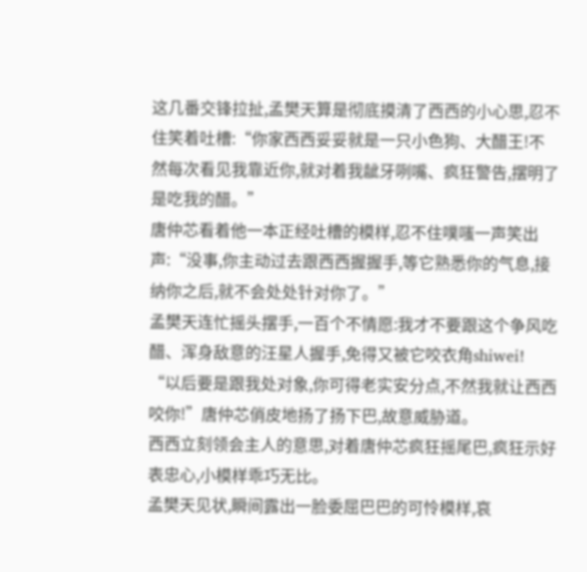这几番交锋拉扯,孟樊天算是彻底摸清了西西的小心思,忍不住笑着吐槽:“你家西西妥妥就是一只小色狗、大醋王!不然每次看见我靠近你,就对着我龇牙咧嘴、疯狂警告,摆明了是吃我的醋。”
唐仲芯看着他一本正经吐槽的模样,忍不住噗嗤一声笑出声:“没事,你主动过去跟西西握握手,等它熟悉你的气息,接纳你之后,就不会处处针对你了。”
孟樊天连忙摇头摆手,一百个不情愿:我才不要跟这个争风吃醋、浑身敌意的汪星人握手,免得又被它咬衣角shiwei!
“以后要是跟我处对象,你可得老实安分点,不然我就让西西咬你!”唐仲芯俏皮地扬了扬下巴,故意威胁道。
西西立刻领会主人的意思,对着唐仲芯疯狂摇尾巴,疯狂示好表忠心,小模样乖巧无比。
孟樊天见状,瞬间露出一脸委屈巴巴的可怜模样,哀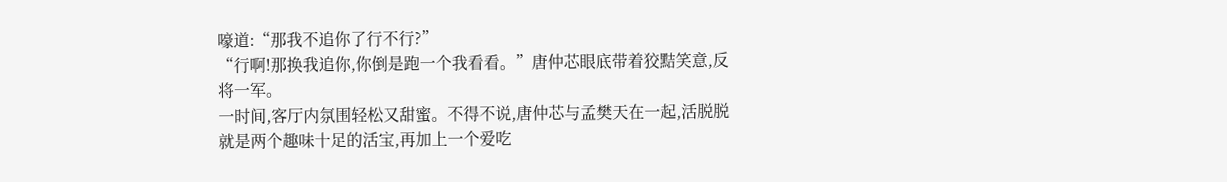嚎道:“那我不追你了行不行?”
“行啊!那换我追你,你倒是跑一个我看看。”唐仲芯眼底带着狡黠笑意,反将一军。
一时间,客厅内氛围轻松又甜蜜。不得不说,唐仲芯与孟樊天在一起,活脱脱就是两个趣味十足的活宝,再加上一个爱吃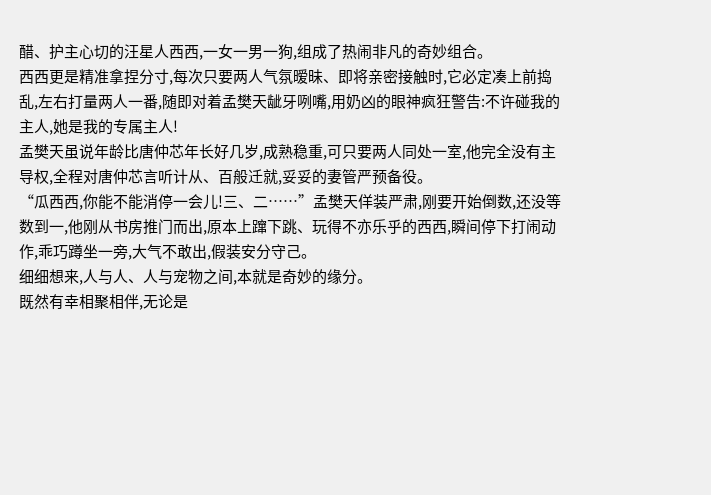醋、护主心切的汪星人西西,一女一男一狗,组成了热闹非凡的奇妙组合。
西西更是精准拿捏分寸,每次只要两人气氛暧昧、即将亲密接触时,它必定凑上前捣乱,左右打量两人一番,随即对着孟樊天龇牙咧嘴,用奶凶的眼神疯狂警告:不许碰我的主人,她是我的专属主人!
孟樊天虽说年龄比唐仲芯年长好几岁,成熟稳重,可只要两人同处一室,他完全没有主导权,全程对唐仲芯言听计从、百般迁就,妥妥的妻管严预备役。
“瓜西西,你能不能消停一会儿!三、二……”孟樊天佯装严肃,刚要开始倒数,还没等数到一,他刚从书房推门而出,原本上蹿下跳、玩得不亦乐乎的西西,瞬间停下打闹动作,乖巧蹲坐一旁,大气不敢出,假装安分守己。
细细想来,人与人、人与宠物之间,本就是奇妙的缘分。
既然有幸相聚相伴,无论是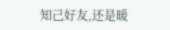知己好友,还是暖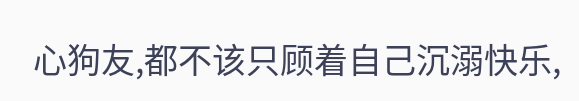心狗友,都不该只顾着自己沉溺快乐,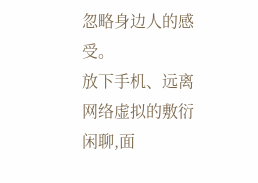忽略身边人的感受。
放下手机、远离网络虚拟的敷衍闲聊,面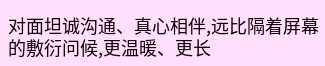对面坦诚沟通、真心相伴,远比隔着屏幕的敷衍问候,更温暖、更长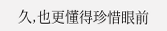久,也更懂得珍惜眼前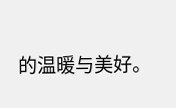的温暖与美好。